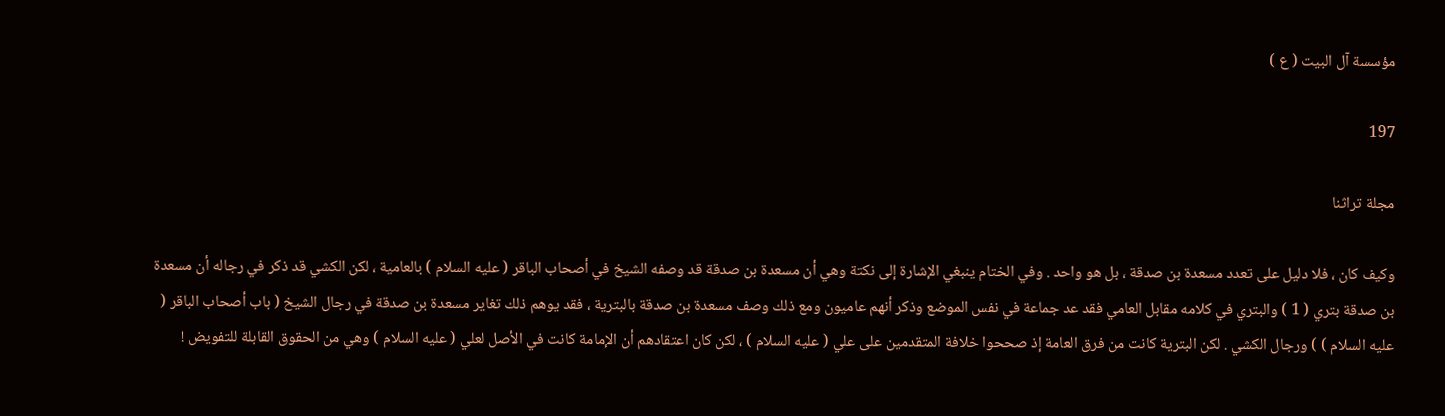مؤسسة آل البيت ( ع )

197

مجلة تراثنا

وكيف كان ، فلا دليل على تعدد مسعدة بن صدقة ، بل هو واحد . وفي الختام ينبغي الإشارة إلى نكتة وهي أن مسعدة بن صدقة قد وصفه الشيخ في أصحاب الباقر ( عليه السلام ) بالعامية ، لكن الكشي قد ذكر في رجاله أن مسعدة بن صدقة بتري ( 1 ) والبتري في كلامه مقابل العامي فقد عد جماعة في نفس الموضع وذكر أنهم عاميون ومع ذلك وصف مسعدة بن صدقة بالبترية ، فقد يوهم ذلك تغاير مسعدة بن صدقة في رجال الشيخ ( باب أصحاب الباقر ( عليه السلام ) ) ورجال الكشي . لكن البترية كانت من فرق العامة إذ صححوا خلافة المتقدمين على علي ( عليه السلام ) ، لكن كان اعتقادهم أن الإمامة كانت في الأصل لعلي ( عليه السلام ) وهي من الحقوق القابلة للتفويض !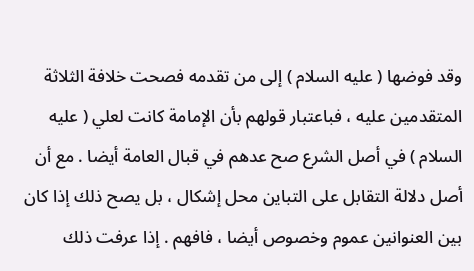وقد فوضها ( عليه السلام ) إلى من تقدمه فصحت خلافة الثلاثة المتقدمين عليه ، فباعتبار قولهم بأن الإمامة كانت لعلي ( عليه السلام ) في أصل الشرع صح عدهم في قبال العامة أيضا . مع أن أصل دلالة التقابل على التباين محل إشكال ، بل يصح ذلك إذا كان بين العنوانين عموم وخصوص أيضا ، فافهم . إذا عرفت ذلك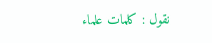نقول : كلمات علماء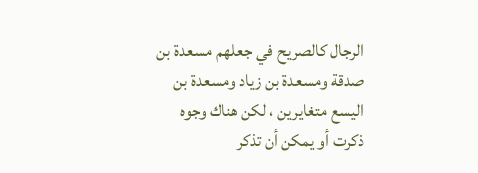الرجال كالصريح في جعلهم مسعدة بن صدقة ومسعدة بن زياد ومسعدة بن اليسع متغايرين ، لكن هناك وجوه ذكرت أو يمكن أن تذكر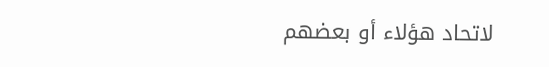لاتحاد هؤلاء أو بعضهم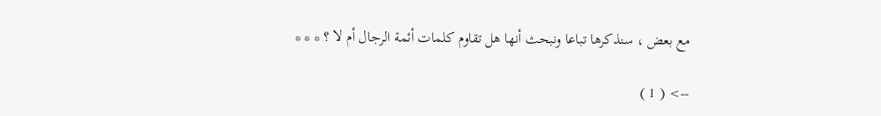مع بعض ، سنذكرها تباعا ونبحث أنها هل تقاوم كلمات أئمة الرجال أم لا ؟ * * *

--> ( 1 )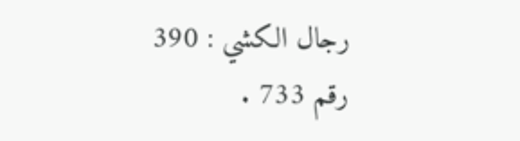رجال الكشي : 390 رقم 733 .